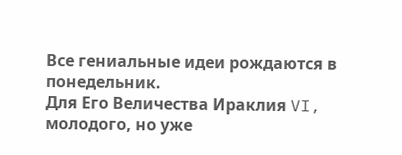Все гениальные идеи рождаются в понедельник.
Для Его Величества Ираклия VI, молодого, но уже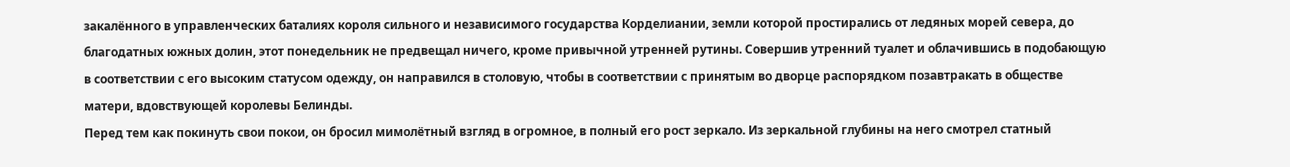закалённого в управленческих баталиях короля сильного и независимого государства Корделиании, земли которой простирались от ледяных морей севера, до благодатных южных долин, этот понедельник не предвещал ничего, кроме привычной утренней рутины. Совершив утренний туалет и облачившись в подобающую в соответствии с его высоким статусом одежду, он направился в столовую, чтобы в соответствии с принятым во дворце распорядком позавтракать в обществе матери, вдовствующей королевы Белинды.
Перед тем как покинуть свои покои, он бросил мимолётный взгляд в огромное, в полный его рост зеркало. Из зеркальной глубины на него смотрел статный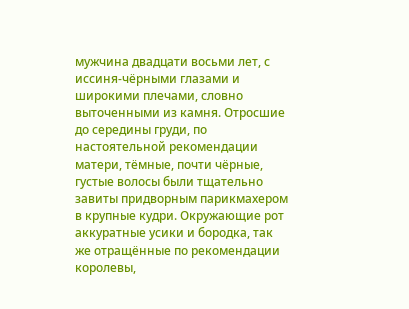мужчина двадцати восьми лет, с иссиня-чёрными глазами и широкими плечами, словно выточенными из камня. Отросшие до середины груди, по настоятельной рекомендации матери, тёмные, почти чёрные, густые волосы были тщательно завиты придворным парикмахером в крупные кудри. Окружающие рот аккуратные усики и бородка, так же отращённые по рекомендации королевы,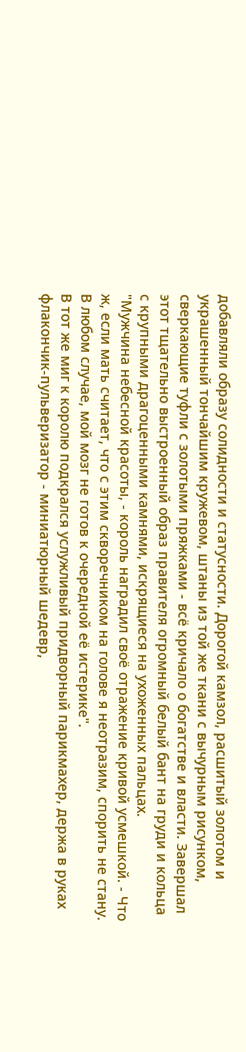добавляли образу солидности и статусности. Дорогой камзол, расшитый золотом и украшенный тончайшим кружевом, штаны из той же ткани с вычурным рисунком, сверкающие туфли с золотыми пряжками - всё кричало о богатстве и власти. Завершал этот тщательно выстроенный образ правителя огромный белый бант на груди и кольца с крупными драгоценными камнями, искрящиеся на ухоженных пальцах.
"Мужчина небесной красоты, - король наградил своё отражение кривой усмешкой. - Что ж, если мать считает, что с этим скворечником на голове я неотразим, спорить не стану. В любом случае, мой мозг не готов к очередной её истерике".
В тот же миг к королю подкрался услужливый придворный парикмахер, держа в руках флакончик-пульверизатор - миниатюрный шедевр,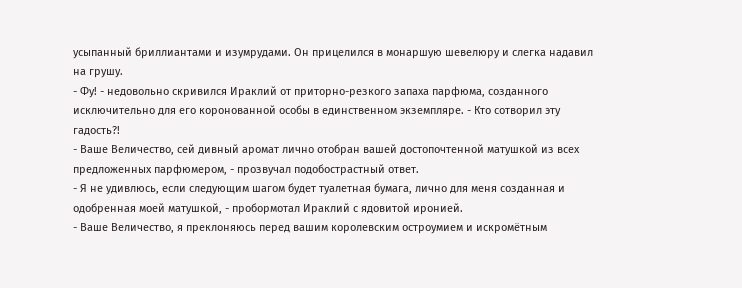усыпанный бриллиантами и изумрудами. Он прицелился в монаршую шевелюру и слегка надавил на грушу.
- Фу! - недовольно скривился Ираклий от приторно-резкого запаха парфюма, созданного исключительно для его коронованной особы в единственном экземпляре. - Кто сотворил эту гадость?!
- Ваше Величество, сей дивный аромат лично отобран вашей достопочтенной матушкой из всех предложенных парфюмером, - прозвучал подобострастный ответ.
- Я не удивлюсь, если следующим шагом будет туалетная бумага, лично для меня созданная и одобренная моей матушкой, - пробормотал Ираклий с ядовитой иронией.
- Ваше Величество, я преклоняюсь перед вашим королевским остроумием и искромётным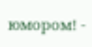юмором! -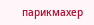парикмахер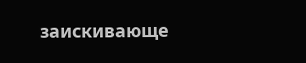заискивающе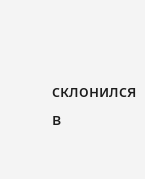склонился в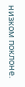низком поклоне.